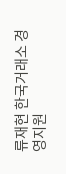류재현 한국거래소 경영지원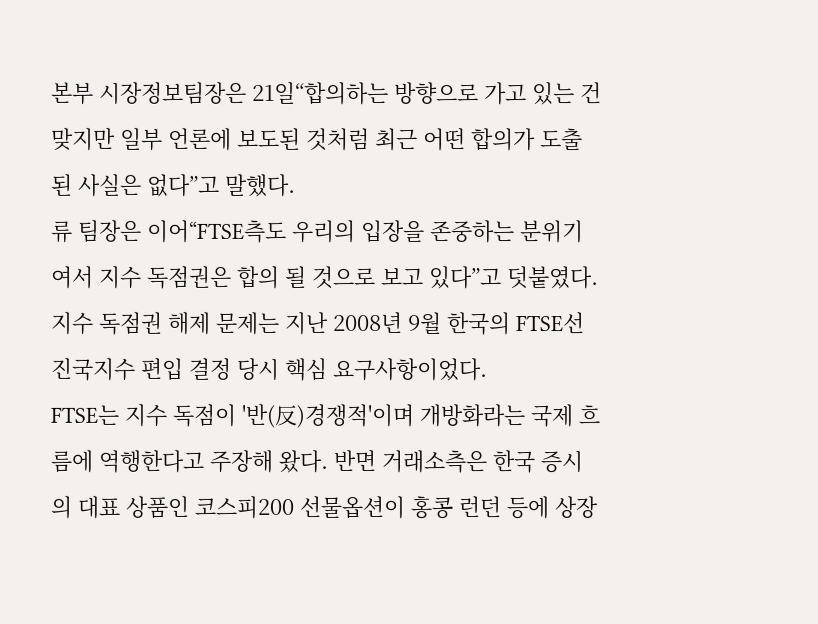본부 시장정보팀장은 21일“합의하는 방향으로 가고 있는 건 맞지만 일부 언론에 보도된 것처럼 최근 어떤 합의가 도출된 사실은 없다”고 말했다.
류 팀장은 이어“FTSE측도 우리의 입장을 존중하는 분위기여서 지수 독점권은 합의 될 것으로 보고 있다”고 덧붙였다.
지수 독점권 해제 문제는 지난 2008년 9월 한국의 FTSE선진국지수 편입 결정 당시 핵심 요구사항이었다.
FTSE는 지수 독점이 '반(反)경쟁적'이며 개방화라는 국제 흐름에 역행한다고 주장해 왔다. 반면 거래소측은 한국 증시의 대표 상품인 코스피200 선물옵션이 홍콩 런던 등에 상장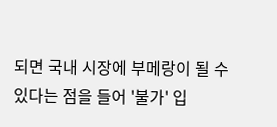되면 국내 시장에 부메랑이 될 수 있다는 점을 들어 '불가' 입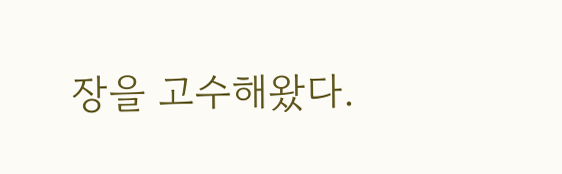장을 고수해왔다.